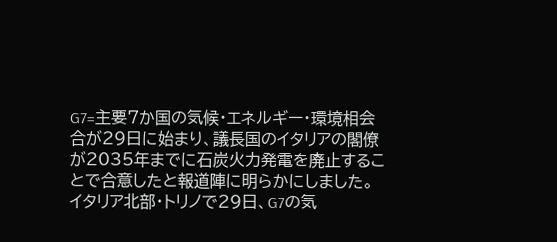G7=主要7か国の気候・エネルギー・環境相会合が29日に始まり、議長国のイタリアの閣僚が2035年までに石炭火力発電を廃止することで合意したと報道陣に明らかにしました。
イタリア北部・トリノで29日、G7の気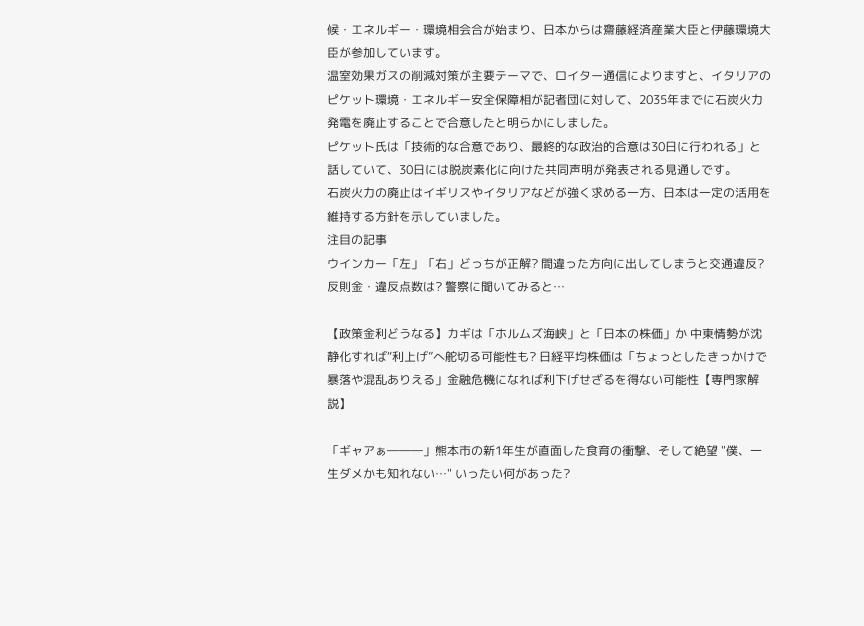候・エネルギー・環境相会合が始まり、日本からは齋藤経済産業大臣と伊藤環境大臣が参加しています。
温室効果ガスの削減対策が主要テーマで、ロイター通信によりますと、イタリアのピケット環境・エネルギー安全保障相が記者団に対して、2035年までに石炭火力発電を廃止することで合意したと明らかにしました。
ピケット氏は「技術的な合意であり、最終的な政治的合意は30日に行われる」と話していて、30日には脱炭素化に向けた共同声明が発表される見通しです。
石炭火力の廃止はイギリスやイタリアなどが強く求める一方、日本は一定の活用を維持する方針を示していました。
注目の記事
ウインカー「左」「右」どっちが正解? 間違った方向に出してしまうと交通違反? 反則金・違反点数は? 警察に聞いてみると…

【政策金利どうなる】カギは「ホルムズ海峡」と「日本の株価」か 中東情勢が沈静化すれば“利上げ”へ舵切る可能性も? 日経平均株価は「ちょっとしたきっかけで暴落や混乱ありえる」金融危機になれば利下げせざるを得ない可能性【専門家解説】

「ギャアぁ―――」熊本市の新1年生が直面した食育の衝撃、そして絶望 "僕、一生ダメかも知れない…" いったい何があった?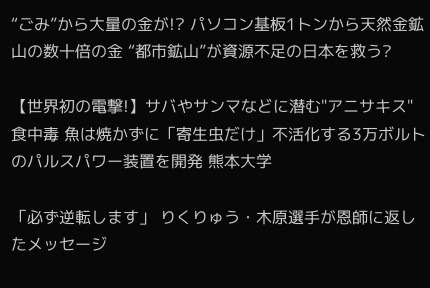“ごみ”から大量の金が!? パソコン基板1トンから天然金鉱山の数十倍の金 “都市鉱山”が資源不足の日本を救う?

【世界初の電撃!】サバやサンマなどに潜む"アニサキス"食中毒 魚は焼かずに「寄生虫だけ」不活化する3万ボルトのパルスパワー装置を開発 熊本大学

「必ず逆転します」 りくりゅう・木原選手が恩師に返したメッセージ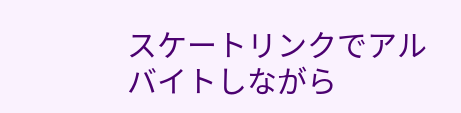スケートリンクでアルバイトしながら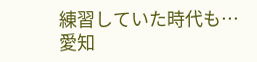練習していた時代も…愛知